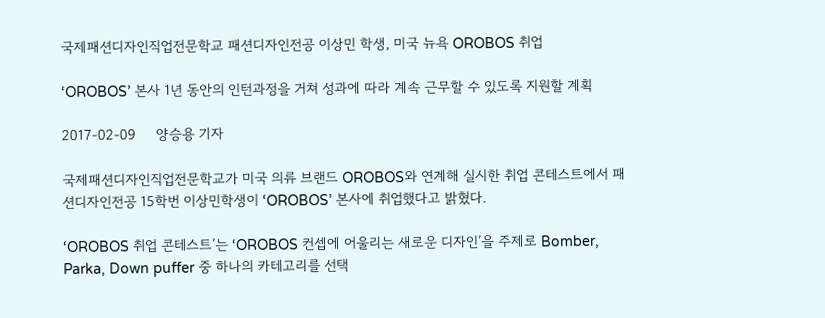국제패션디자인직업전문학교 패션디자인전공 이상민 학생, 미국 뉴욕 OROBOS 취업

‘OROBOS’ 본사 1년 동안의 인턴과정을 거쳐 성과에 따라 계속 근무할 수 있도록 지원할 계획

2017-02-09     양승용 기자

국제패션디자인직업전문학교가 미국 의류 브랜드 OROBOS와 연계해 실시한 취업 콘테스트에서 패션디자인전공 15학번 이상민학생이 ‘OROBOS’ 본사에 취업했다고 밝혔다.

‘OROBOS 취업 콘테스트’는 ‘OROBOS 컨셉에 어울리는 새로운 디자인’을 주제로 Bomber, Parka, Down puffer 중 하나의 카테고리를 선택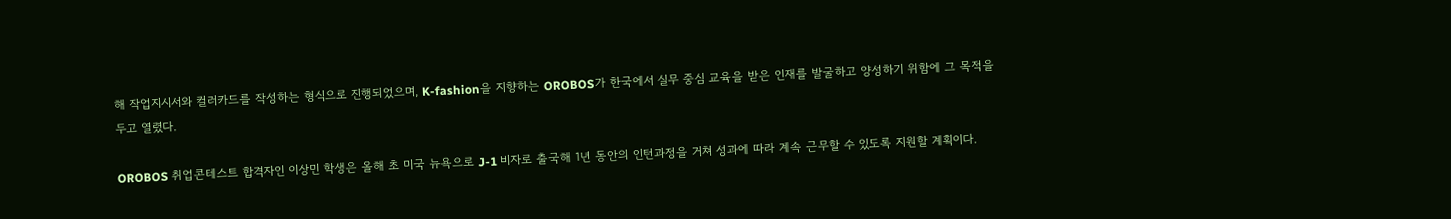해 작업지시서와 컬러카드를 작성하는 형식으로 진행되었으며, K-fashion을 지향하는 OROBOS가 한국에서 실무 중심 교육을 받은 인재를 발굴하고 양성하기 위함에 그 목적을 두고 열렸다.

OROBOS 취업콘테스트 합격자인 이상민 학생은 올해 초 미국 뉴욕으로 J-1 비자로 출국해 1년 동안의 인턴과정을 거쳐 성과에 따라 계속 근무할 수 있도록 지원할 계획이다.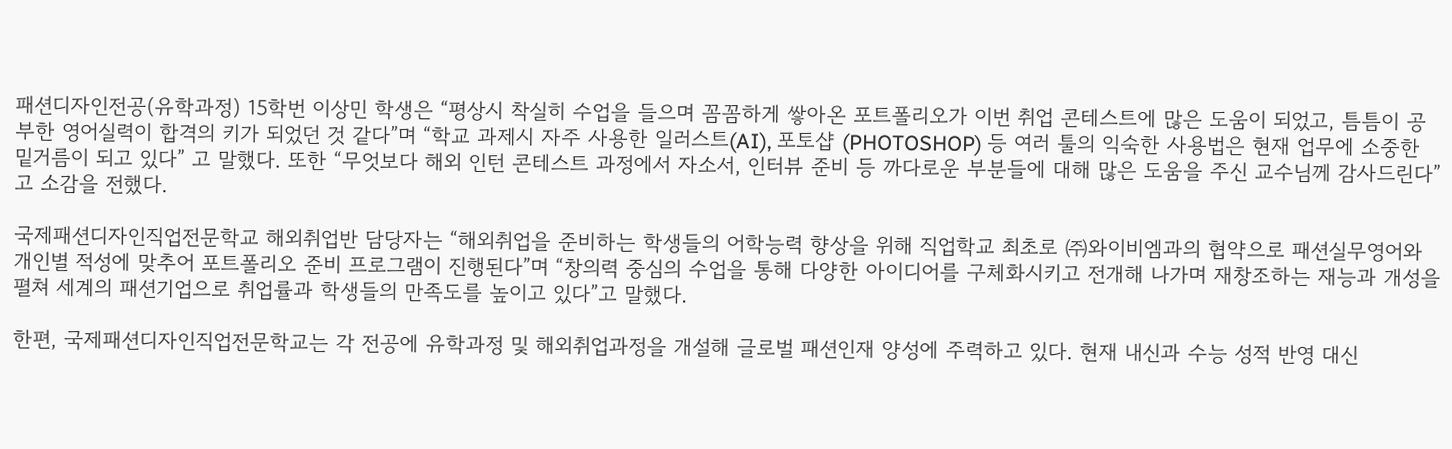패션디자인전공(유학과정) 15학번 이상민 학생은 “평상시 착실히 수업을 들으며 꼼꼼하게 쌓아온 포트폴리오가 이번 취업 콘테스트에 많은 도움이 되었고, 틈틈이 공부한 영어실력이 합격의 키가 되었던 것 같다”며 “학교 과제시 자주 사용한 일러스트(AI), 포토샵 (PHOTOSHOP) 등 여러 툴의 익숙한 사용법은 현재 업무에 소중한 밑거름이 되고 있다” 고 말했다. 또한 “무엇보다 해외 인턴 콘테스트 과정에서 자소서, 인터뷰 준비 등 까다로운 부분들에 대해 많은 도움을 주신 교수님께 감사드린다”고 소감을 전했다.

국제패션디자인직업전문학교 해외취업반 담당자는 “해외취업을 준비하는 학생들의 어학능력 향상을 위해 직업학교 최초로 ㈜와이비엠과의 협약으로 패션실무영어와 개인별 적성에 맞추어 포트폴리오 준비 프로그램이 진행된다”며 “창의력 중심의 수업을 통해 다양한 아이디어를 구체화시키고 전개해 나가며 재창조하는 재능과 개성을 펼쳐 세계의 패션기업으로 취업률과 학생들의 만족도를 높이고 있다”고 말했다.

한편, 국제패션디자인직업전문학교는 각 전공에 유학과정 및 해외취업과정을 개설해 글로벌 패션인재 양성에 주력하고 있다. 현재 내신과 수능 성적 반영 대신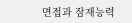면접과 잠재능력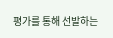평가를 통해 선발하는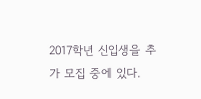2017학년 신입생을 추가 모집 중에 있다.